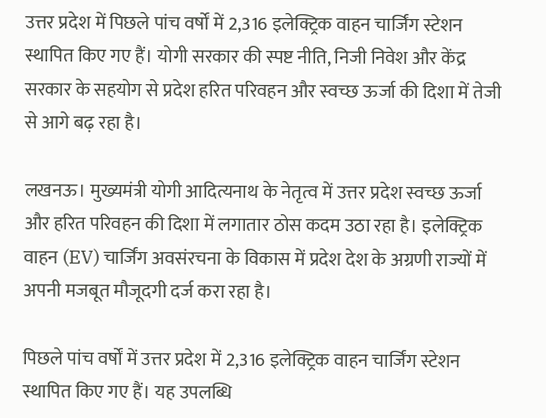उत्तर प्रदेश में पिछले पांच वर्षों में 2,316 इलेक्ट्रिक वाहन चार्जिंग स्टेशन स्थापित किए गए हैं। योगी सरकार की स्पष्ट नीति, निजी निवेश और केंद्र सरकार के सहयोग से प्रदेश हरित परिवहन और स्वच्छ ऊर्जा की दिशा में तेजी से आगे बढ़ रहा है।

लखनऊ। मुख्यमंत्री योगी आदित्यनाथ के नेतृत्व में उत्तर प्रदेश स्वच्छ ऊर्जा और हरित परिवहन की दिशा में लगातार ठोस कदम उठा रहा है। इलेक्ट्रिक वाहन (EV) चार्जिंग अवसंरचना के विकास में प्रदेश देश के अग्रणी राज्यों में अपनी मजबूत मौजूदगी दर्ज करा रहा है।

पिछले पांच वर्षों में उत्तर प्रदेश में 2,316 इलेक्ट्रिक वाहन चार्जिंग स्टेशन स्थापित किए गए हैं। यह उपलब्धि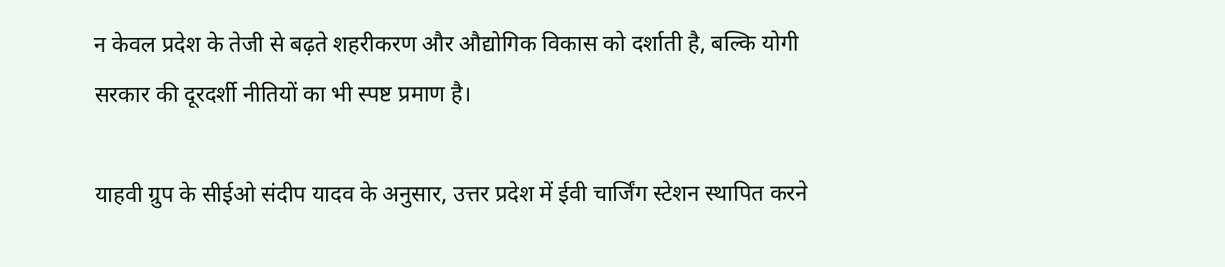न केवल प्रदेश के तेजी से बढ़ते शहरीकरण और औद्योगिक विकास को दर्शाती है, बल्कि योगी सरकार की दूरदर्शी नीतियों का भी स्पष्ट प्रमाण है।

याहवी ग्रुप के सीईओ संदीप यादव के अनुसार, उत्तर प्रदेश में ईवी चार्जिंग स्टेशन स्थापित करने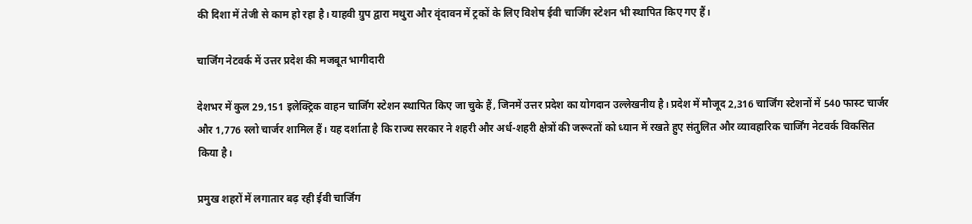की दिशा में तेजी से काम हो रहा है। याहवी ग्रुप द्वारा मथुरा और वृंदावन में ट्रकों के लिए विशेष ईवी चार्जिंग स्टेशन भी स्थापित किए गए हैं।

चार्जिंग नेटवर्क में उत्तर प्रदेश की मजबूत भागीदारी

देशभर में कुल 29,151 इलेक्ट्रिक वाहन चार्जिंग स्टेशन स्थापित किए जा चुके हैं, जिनमें उत्तर प्रदेश का योगदान उल्लेखनीय है। प्रदेश में मौजूद 2,316 चार्जिंग स्टेशनों में 540 फास्ट चार्जर और 1,776 स्लो चार्जर शामिल हैं। यह दर्शाता है कि राज्य सरकार ने शहरी और अर्ध-शहरी क्षेत्रों की जरूरतों को ध्यान में रखते हुए संतुलित और व्यावहारिक चार्जिंग नेटवर्क विकसित किया है।

प्रमुख शहरों में लगातार बढ़ रही ईवी चार्जिंग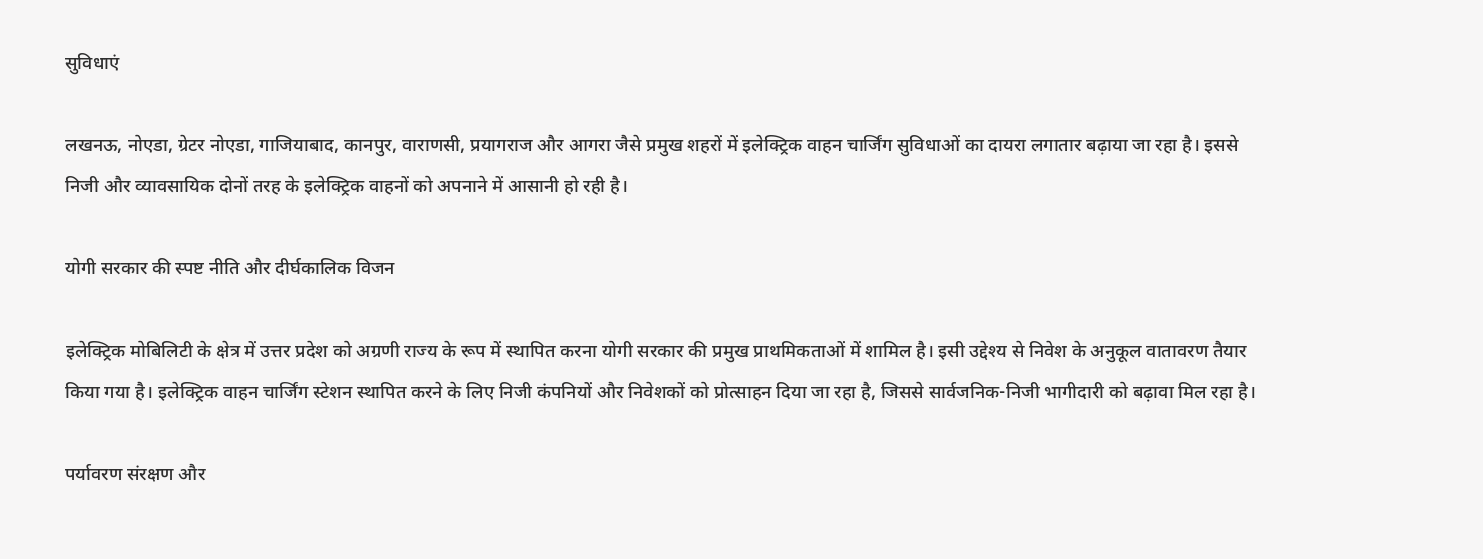सुविधाएं

लखनऊ, नोएडा, ग्रेटर नोएडा, गाजियाबाद, कानपुर, वाराणसी, प्रयागराज और आगरा जैसे प्रमुख शहरों में इलेक्ट्रिक वाहन चार्जिंग सुविधाओं का दायरा लगातार बढ़ाया जा रहा है। इससे निजी और व्यावसायिक दोनों तरह के इलेक्ट्रिक वाहनों को अपनाने में आसानी हो रही है।

योगी सरकार की स्पष्ट नीति और दीर्घकालिक विजन

इलेक्ट्रिक मोबिलिटी के क्षेत्र में उत्तर प्रदेश को अग्रणी राज्य के रूप में स्थापित करना योगी सरकार की प्रमुख प्राथमिकताओं में शामिल है। इसी उद्देश्य से निवेश के अनुकूल वातावरण तैयार किया गया है। इलेक्ट्रिक वाहन चार्जिंग स्टेशन स्थापित करने के लिए निजी कंपनियों और निवेशकों को प्रोत्साहन दिया जा रहा है, जिससे सार्वजनिक-निजी भागीदारी को बढ़ावा मिल रहा है।

पर्यावरण संरक्षण और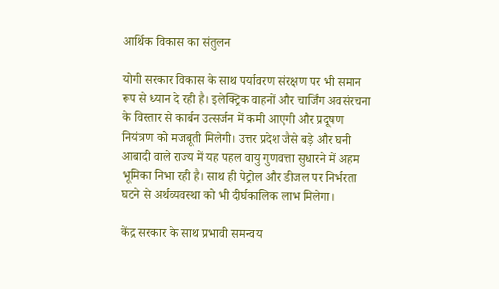आर्थिक विकास का संतुलन

योगी सरकार विकास के साथ पर्यावरण संरक्षण पर भी समान रूप से ध्यान दे रही है। इलेक्ट्रिक वाहनों और चार्जिंग अवसंरचना के विस्तार से कार्बन उत्सर्जन में कमी आएगी और प्रदूषण नियंत्रण को मजबूती मिलेगी। उत्तर प्रदेश जैसे बड़े और घनी आबादी वाले राज्य में यह पहल वायु गुणवत्ता सुधारने में अहम भूमिका निभा रही है। साथ ही पेट्रोल और डीजल पर निर्भरता घटने से अर्थव्यवस्था को भी दीर्घकालिक लाभ मिलेगा।

केंद्र सरकार के साथ प्रभावी समन्वय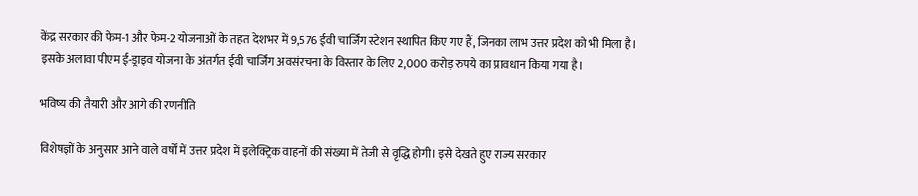केंद्र सरकार की फेम-1 और फेम-2 योजनाओं के तहत देशभर में 9,576 ईवी चार्जिंग स्टेशन स्थापित किए गए हैं, जिनका लाभ उत्तर प्रदेश को भी मिला है। इसके अलावा पीएम ई-ड्राइव योजना के अंतर्गत ईवी चार्जिंग अवसंरचना के विस्तार के लिए 2,000 करोड़ रुपये का प्रावधान किया गया है।

भविष्य की तैयारी और आगे की रणनीति

विशेषज्ञों के अनुसार आने वाले वर्षों में उत्तर प्रदेश में इलेक्ट्रिक वाहनों की संख्या में तेजी से वृद्धि होगी। इसे देखते हुए राज्य सरकार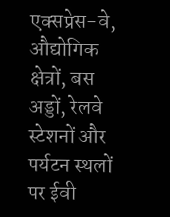एक्सप्रेस-वे, औद्योगिक क्षेत्रों, बस अड्डों, रेलवे स्टेशनों और पर्यटन स्थलों पर ईवी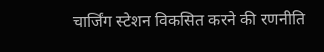चार्जिंग स्टेशन विकसित करने की रणनीति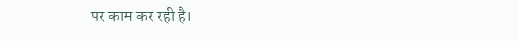पर काम कर रही है।